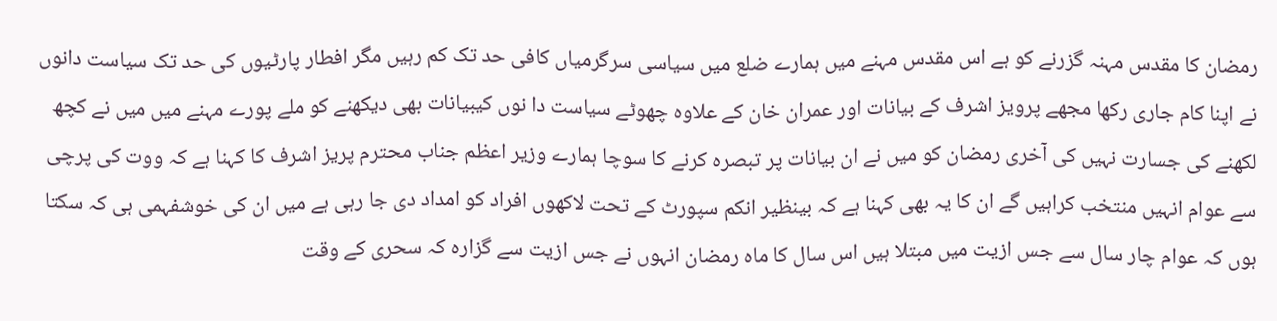رمضان کا مقدس مہنہ گزرنے کو ہے اس مقدس مہنے میں ہمارے ضلع میں سیاسی سرگرمیاں کافی حد تک کم رہیں مگر افطار پارٹیوں کی حد تک سیاست دانوں نے اپنا کام جاری رکھا مجھے پرویز اشرف کے بیانات اور عمران خان کے علاوہ چھوٹے سیاست دا نوں کیبیانات بھی دیکھنے کو ملے پورے مہنے میں میں نے کچھ لکھنے کی جسارت نہیں کی آخری رمضان کو میں نے ان بیانات پر تبصرہ کرنے کا سوچا ہمارے وزیر اعظم جناب محترم پریز اشرف کا کہنا ہے کہ ووت کی پرچی سے عوام انہیں منتخب کراہیں گے ان کا یہ بھی کہنا ہے کہ بینظیر انکم سپورٹ کے تحت لاکھوں افراد کو امداد دی جا رہی ہے میں ان کی خوشفہمی ہی کہ سکتا ہوں کہ عوام چار سال سے جس ازیت میں مبتلا ہیں اس سال کا ماہ رمضان انہوں نے جس ازیت سے گزارہ کہ سحری کے وقت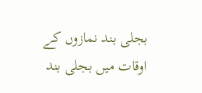بجلی بند نمازوں کے اوقات میں بجلی بند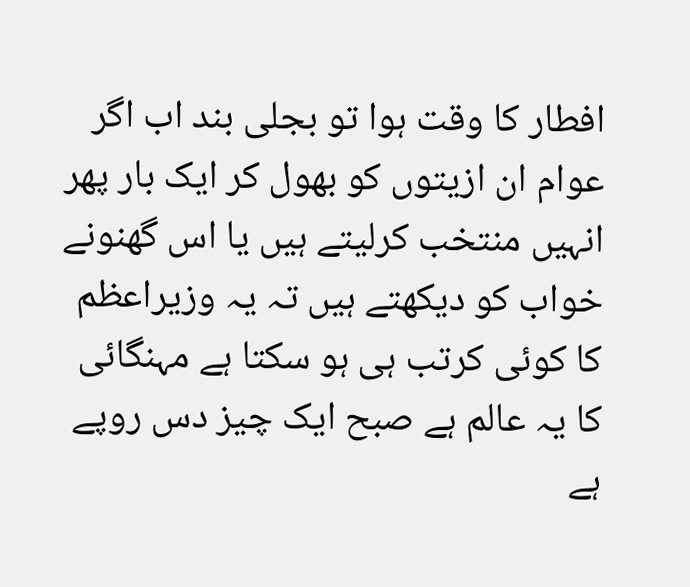افطار کا وقت ہوا تو بجلی بند اب اگر عوام ان ازیتوں کو بھول کر ایک بار پھر انہیں منتخب کرلیتے ہیں یا اس گھنونے خواب کو دیکھتے ہیں تہ یہ وزیراعظم کا کوئی کرتب ہی ہو سکتا ہے مہنگائی کا یہ عالم ہے صبح ایک چیز دس روپے ہے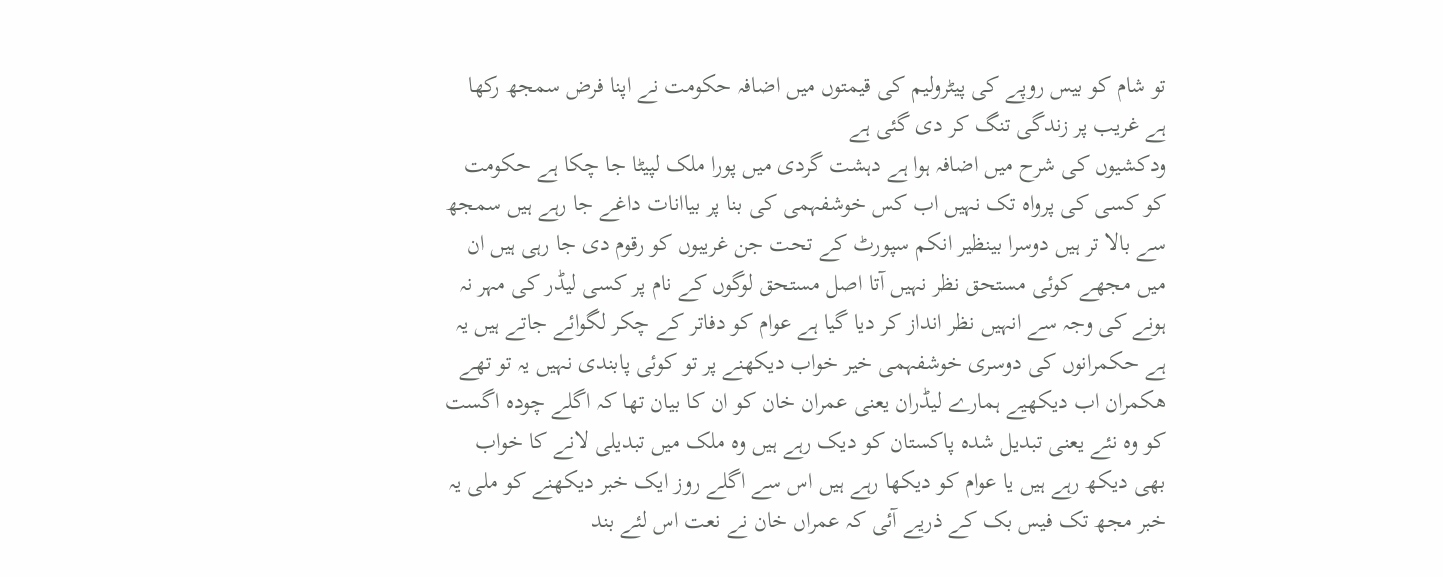تو شام کو بیس روپے کی پیٹرولیم کی قیمتوں میں اضافہ حکومت نے اپنا فرض سمجھ رکھا ہے غریب پر زندگی تنگ کر دی گئی ہے
ودکشیوں کی شرح میں اضافہ ہوا ہے دہشت گردی میں پورا ملک لپیٹا جا چکا ہے حکومت کو کسی کی پرواہ تک نہیں اب کس خوشفہمی کی بنا پر بیاانات داغے جا رہے ہیں سمجھ سے بالا تر ہیں دوسرا بینظیر انکم سپورٹ کے تحت جن غریبوں کو رقوم دی جا رہی ہیں ان میں مجھے کوئی مستحق نظر نہیں آتا اصل مستحق لوگوں کے نام پر کسی لیڈر کی مہر نہ ہونے کی وجہ سے انہیں نظر انداز کر دیا گیا ہے عوام کو دفاتر کے چکر لگوائے جاتے ہیں یہ ہے حکمرانوں کی دوسری خوشفہمی خیر خواب دیکھنے پر تو کوئی پابندی نہیں یہ تو تھے ھکمران اب دیکھیے ہمارے لیڈران یعنی عمران خان کو ان کا بیان تھا کہ اگلے چودہ اگست کو وہ نئے یعنی تبدیل شدہ پاکستان کو دیک رہے ہیں وہ ملک میں تبدیلی لانے کا خواب بھی دیکھ رہے ہیں یا عوام کو دیکھا رہے ہیں اس سے اگلے روز ایک خبر دیکھنے کو ملی یہ خبر مجھ تک فیس بک کے ذریے آئی کہ عمراں خان نے نعت اس لئے بند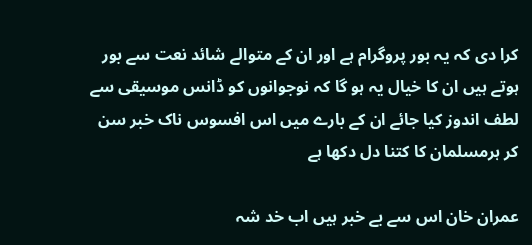کرا دی کہ یہ بور پروگرام ہے اور ان کے متوالے شائد نعت سے بور ہوتے ہیں ان کا خیال یہ ہو گا کہ نوجوانوں کو ڈانس موسیقی سے لطف اندوز کیا جائے ان کے بارے میں اس افسوس ناک خبر سن کر ہرمسلمان کا کتنا دل دکھا ہے

عمران خان اس سے بے خبر ہیں اب خد شہ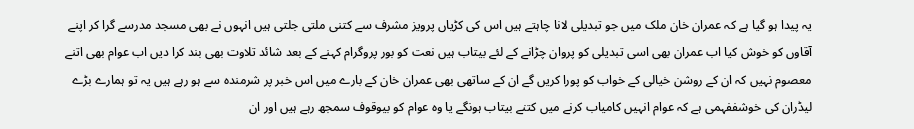یہ پیدا ہو گیا ہے کہ عمران خان ملک میں جو تبدیلی لانا چاہتے ہیں اس کی کڑیاں پرویز مشرف سے کتنی ملتی جلتی ہیں انہوں نے بھی مسجد مدرسے گرا کر اپنے آقاوں کو خوش کیا اب عمران بھی اسی تبدیلی کو پروان چڑانے کے لئے بیتاب ہیں نعت کو بور پروگرام کہنے کے بعد شائد تلاوت بھی بند کرا دیں اب عوام بھی اتنے معصوم نہیں کہ ان کے روشن خیالی کے خواب کو پورا کریں گے ان کے ساتھی بھی عمران خان کے بارے میں اس خبر پر شرمندہ سے ہو رہے ہیں یہ تو ہمارے بڑے لیڈران کی خوشففہمی ہے کہ عوام انہیں کامیاب کرنے میں کتنے بیتاب ہونگے یا وہ عوام کو بیوقوف سمجھ رہے ہیں اور ان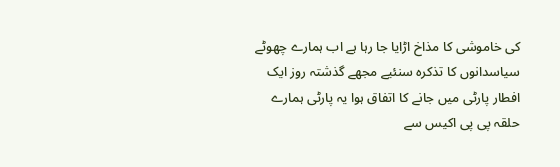کی خاموشی کا مذاخ اڑایا جا رہا ہے اب ہمارے چھوٹے سیاسدانوں کا تذکرہ سنئیے مجھے گذشتہ روز ایک افطار پارٹی میں جانے کا اتفاق ہوا یہ پارٹی ہمارے حلقہ پی پی اکیس سے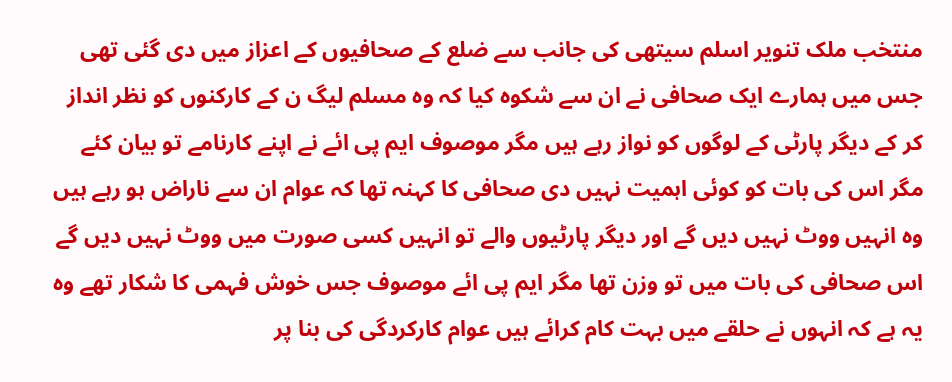منتخب ملک تنویر اسلم سیتھی کی جانب سے ضلع کے صحافیوں کے اعزاز میں دی گئی تھی جس میں ہمارے ایک صحافی نے ان سے شکوہ کیا کہ وہ مسلم لیگ ن کے کارکنوں کو نظر انداز کر کے دیگر پارٹی کے لوگوں کو نواز رہے ہیں مگر موصوف ایم پی ائے نے اپنے کارنامے تو بیان کئے مگر اس کی بات کو کوئی اہمیت نہیں دی صحافی کا کہنہ تھا کہ عوام ان سے ناراض ہو رہے ہیں وہ انہیں ووٹ نہیں دیں گے اور دیگر پارٹیوں والے تو انہیں کسی صورت میں ووٹ نہیں دیں گے اس صحافی کی بات میں تو وزن تھا مگر ایم پی ائے موصوف جس خوش فہمی کا شکار تھے وہ یہ ہے کہ انہوں نے حلقے میں بہت کام کرائے ہیں عوام کارکردگی کی بنا پر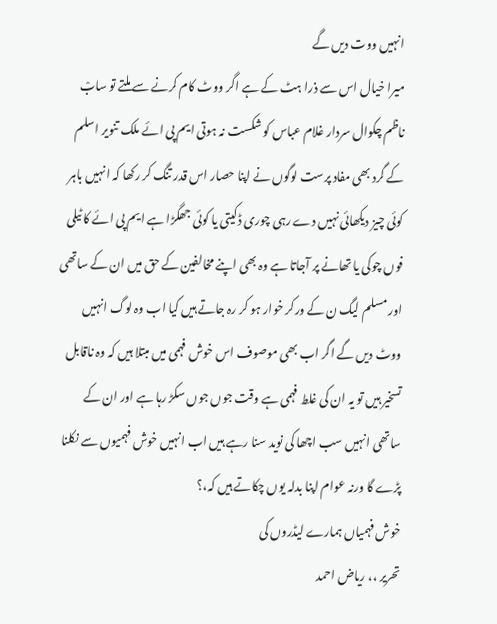انہیں ووت دیں گے
میرا خیال اس سے ذرا ہٹ کے ہے اگر ووٹ کام کرنے سے ملتے تو سابْ ناظم چکوال سردار غلام عباس کو شکست نہ ہوتی ایم پی ائے ملک تنویر اسلم کے گرد بھی مفاد پرست لوگوں نے اپنا حصار اس قدر تنگ کر رکھا کہ انہیں باہر کوئی چیز دیکھائی نہیں دے رہی چوری ڈکیتی یا کوئی جھگڑا ہے ایم پی ائے کا ٹیلی فوں چوکی یا تھانے پر آجاتا ہے وہ بھی اپنے مخالفین کے حق میں ان کے ساتھی اور مسلم لیگ ن کے ورکر خوار ہو کر رہ جاتے ہیں کیا اب وہ لوگ انہیں ووٹ دیں گے اگر اب بھی موصوف اس خوش فہمی میں مبتلا ہیں کہ وہ ناقابل تسخیر ہیں تو یہ ان کی غلط فہمی ہے وقت جوں جوں سکڑ رہا ہے اور ان کے ساتھی انہیں سب اچھا کی نوید سنا رہے ہیں اب انہیں خوش فہمیوں سے نکلنا پڑے گا ورنہ عوام اپنا بدلہ یوں چکاتے ہیں کہ،؟
خوش فہمیاں ہمارے لیڈروں کی
تحریر ،، ریاض احمد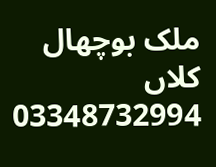ملک بوچھال کلاں
03348732994